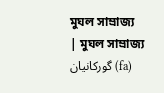মুঘল সাম্রাজ্য
| মুঘল সাম্রাজ্য گورکانیان (fa)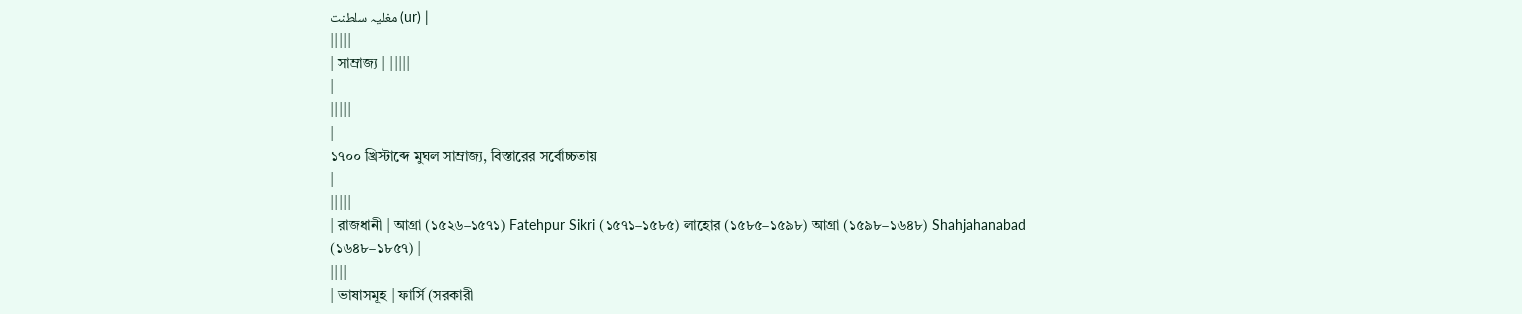مغلیہ سلطنت (ur) |
|||||
| সাম্রাজ্য | |||||
|
|||||
|
১৭০০ খ্রিস্টাব্দে মুঘল সাম্রাজ্য, বিস্তারের সর্বোচ্চতায়
|
|||||
| রাজধানী | আগ্রা (১৫২৬–১৫৭১) Fatehpur Sikri (১৫৭১–১৫৮৫) লাহোর (১৫৮৫–১৫৯৮) আগ্রা (১৫৯৮–১৬৪৮) Shahjahanabad (১৬৪৮–১৮৫৭) |
||||
| ভাষাসমূহ | ফার্সি (সরকারী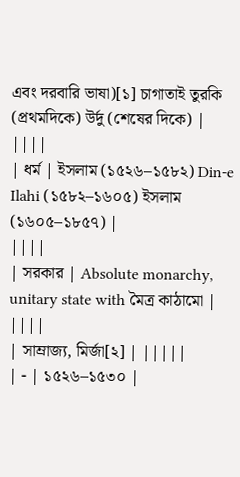এবং দরবারি ভাষা)[১] চাগাতাই তুরকি (প্রথমদিকে) উর্দু (শেষের দিকে) |
||||
| ধর্ম | ইসলাম (১৫২৬–১৫৮২) Din-e Ilahi (১৫৮২–১৬০৫) ইসলাম (১৬০৫–১৮৫৭) |
||||
| সরকার | Absolute monarchy, unitary state with মৈত্র কাঠামো |
||||
| সাম্রাজ্য, মির্জা[২] | |||||
| - | ১৫২৬–১৫৩০ |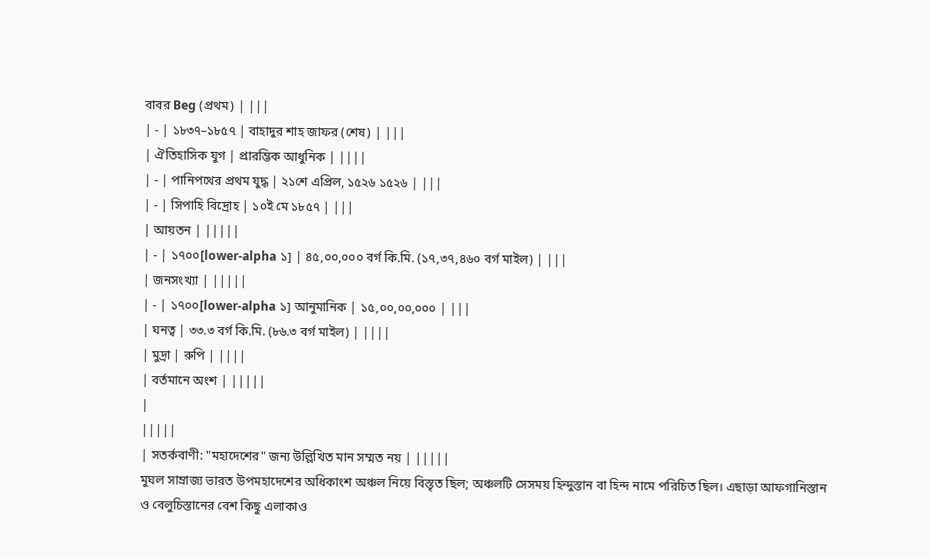বাবর Beg (প্রথম) | |||
| - | ১৮৩৭–১৮৫৭ | বাহাদুর শাহ জাফর (শেষ) | |||
| ঐতিহাসিক যুগ | প্রারম্ভিক আধুনিক | ||||
| - | পানিপথের প্রথম যুদ্ধ | ২১শে এপ্রিল, ১৫২৬ ১৫২৬ | |||
| - | সিপাহি বিদ্রোহ | ১০ই মে ১৮৫৭ | |||
| আয়তন | |||||
| - | ১৭০০[lower-alpha ১] | ৪৫,০০,০০০ বর্গ কি.মি. (১৭,৩৭,৪৬০ বর্গ মাইল) | |||
| জনসংখ্যা | |||||
| - | ১৭০০[lower-alpha ১] আনুমানিক | ১৫,০০,০০,০০০ | |||
| ঘনত্ব | ৩৩.৩ বর্গ কি.মি. (৮৬.৩ বর্গ মাইল) | ||||
| মুদ্রা | রুপি | ||||
| বর্তমানে অংশ | |||||
|
|||||
| সতর্কবাণী: "মহাদেশের" জন্য উল্লিখিত মান সম্মত নয় | |||||
মুঘল সাম্রাজ্য ভারত উপমহাদেশের অধিকাংশ অঞ্চল নিয়ে বিস্তৃত ছিল; অঞ্চলটি সেসময় হিন্দুস্তান বা হিন্দ নামে পরিচিত ছিল। এছাড়া আফগানিস্তান ও বেলুচিস্তানের বেশ কিছু এলাকাও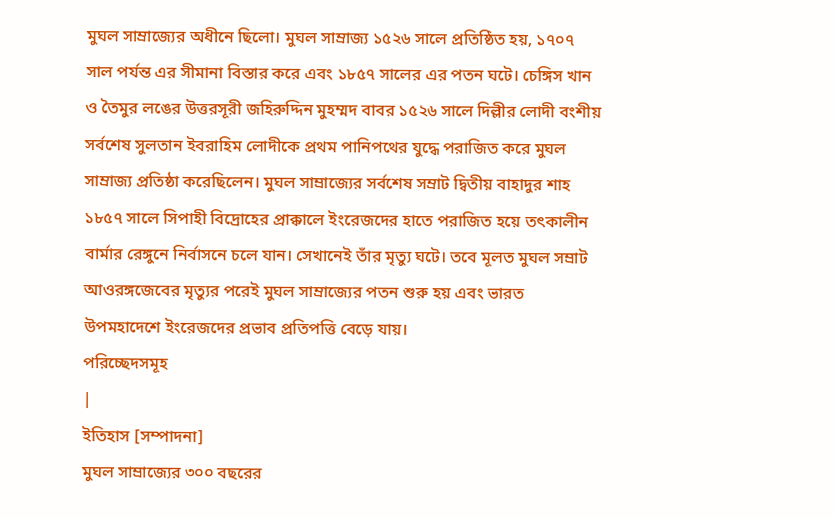মুঘল সাম্রাজ্যের অধীনে ছিলো। মুঘল সাম্রাজ্য ১৫২৬ সালে প্রতিষ্ঠিত হয়, ১৭০৭ সাল পর্যন্ত এর সীমানা বিস্তার করে এবং ১৮৫৭ সালের এর পতন ঘটে। চেঙ্গিস খান ও তৈমুর লঙের উত্তরসূরী জহিরুদ্দিন মুহম্মদ বাবর ১৫২৬ সালে দিল্লীর লোদী বংশীয় সর্বশেষ সুলতান ইবরাহিম লোদীকে প্রথম পানিপথের যুদ্ধে পরাজিত করে মুঘল সাম্রাজ্য প্রতিষ্ঠা করেছিলেন। মুঘল সাম্রাজ্যের সর্বশেষ সম্রাট দ্বিতীয় বাহাদুর শাহ ১৮৫৭ সালে সিপাহী বিদ্রোহের প্রাক্কালে ইংরেজদের হাতে পরাজিত হয়ে তৎকালীন বার্মার রেঙ্গুনে নির্বাসনে চলে যান। সেখানেই তাঁর মৃত্যু ঘটে। তবে মূলত মুঘল সম্রাট আওরঙ্গজেবের মৃত্যুর পরেই মুঘল সাম্রাজ্যের পতন শুরু হয় এবং ভারত উপমহাদেশে ইংরেজদের প্রভাব প্রতিপত্তি বেড়ে যায়।
পরিচ্ছেদসমূহ
|
ইতিহাস [সম্পাদনা]
মুঘল সাম্রাজ্যের ৩০০ বছরের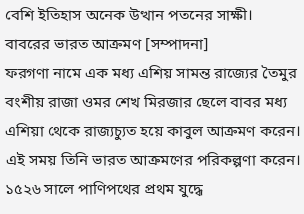বেশি ইতিহাস অনেক উত্থান পতনের সাক্ষী।
বাবরের ভারত আক্রমণ [সম্পাদনা]
ফরগণা নামে এক মধ্য এশিয় সামন্ত রাজ্যের তৈমুর বংশীয় রাজা ওমর শেখ মিরজার ছেলে বাবর মধ্য এশিয়া থেকে রাজ্যচ্যুত হয়ে কাবুল আক্রমণ করেন। এই সময় তিনি ভারত আক্রমণের পরিকল্পণা করেন। ১৫২৬ সালে পাণিপথের প্রথম যুদ্ধে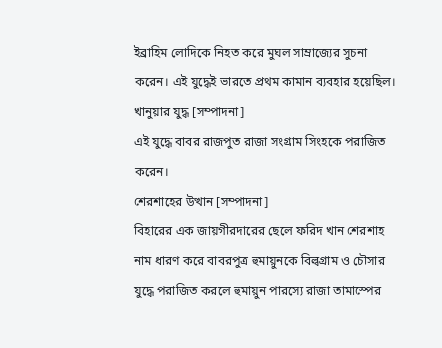ইব্রাহিম লোদিকে নিহত করে মুঘল সাম্রাজ্যের সুচনা করেন। এই যুদ্ধেই ভারতে প্রথম কামান ব্যবহার হয়েছিল।
খানুয়ার যুদ্ধ [সম্পাদনা]
এই যুদ্ধে বাবর রাজপুত রাজা সংগ্রাম সিংহকে পরাজিত করেন।
শেরশাহের উত্থান [সম্পাদনা]
বিহারের এক জায়গীরদারের ছেলে ফরিদ খান শেরশাহ নাম ধারণ করে বাবরপুত্র হুমায়ুনকে বিল্বগ্রাম ও চৌসার যুদ্ধে পরাজিত করলে হুমায়ুন পারস্যে রাজা তামাস্পের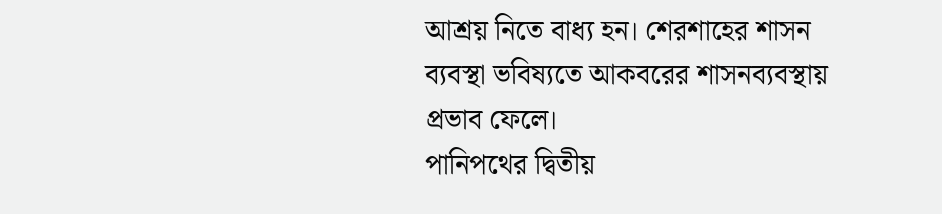আশ্রয় নিতে বাধ্য হন। শেরশাহের শাসন ব্যবস্থা ভবিষ্যতে আকবরের শাসনব্যবস্থায় প্রভাব ফেলে।
পানিপথের দ্বিতীয়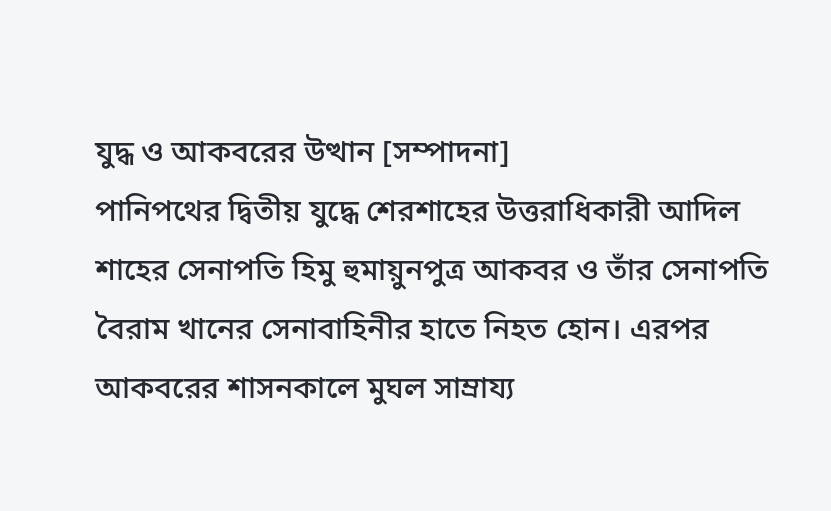যুদ্ধ ও আকবরের উত্থান [সম্পাদনা]
পানিপথের দ্বিতীয় যুদ্ধে শেরশাহের উত্তরাধিকারী আদিল শাহের সেনাপতি হিমু হুমায়ুনপুত্র আকবর ও তাঁর সেনাপতি বৈরাম খানের সেনাবাহিনীর হাতে নিহত হোন। এরপর আকবরের শাসনকালে মুঘল সাম্রায্য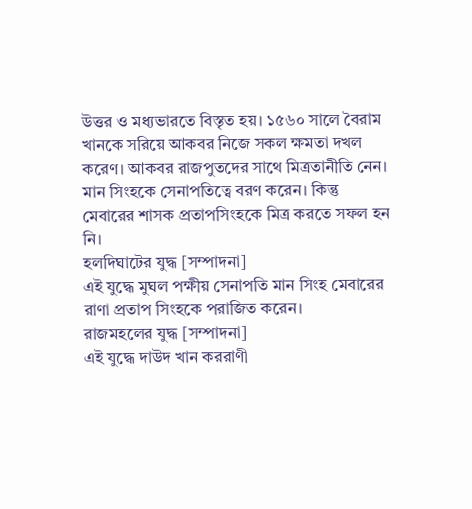উত্তর ও মধ্যভারতে বিস্তৃত হয়। ১৫৬০ সালে বৈরাম খানকে সরিয়ে আকবর নিজে সকল ক্ষমতা দখল করেণ। আকবর রাজপুতদের সাথে মিত্রতানীতি নেন। মান সিংহকে সেনাপতিত্বে বরণ করেন। কিন্তু মেবারের শাসক প্রতাপসিংহকে মিত্র করতে সফল হন নি।
হলদিঘাটের যুদ্ধ [সম্পাদনা]
এই যুদ্ধে মুঘল পক্ষীয় সেনাপতি মান সিংহ মেবারের রাণা প্রতাপ সিংহকে পরাজিত করেন।
রাজমহলের যুদ্ধ [সম্পাদনা]
এই যুদ্ধে দাউদ খান কররাণী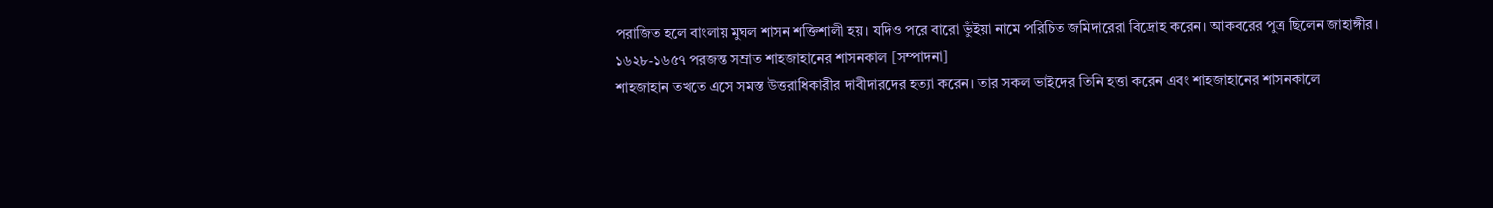পরাজিত হলে বাংলায় মুঘল শাসন শক্তিশালী হয়। যদিও পরে বারো ভুঁইয়া নামে পরিচিত জমিদারেরা বিদ্রোহ করেন। আকবরের পুত্র ছিলেন জাহাঙ্গীর।
১৬২৮-১৬৫৭ পরজন্ত সম্রাত শাহজাহানের শাসনকাল [সম্পাদনা]
শাহজাহান তখতে এসে সমস্ত উত্তরাধিকারীর দাবীদারদের হত্যা করেন। তার সকল ভাইদের তিনি হত্তা করেন এবং শাহজাহানের শাসনকালে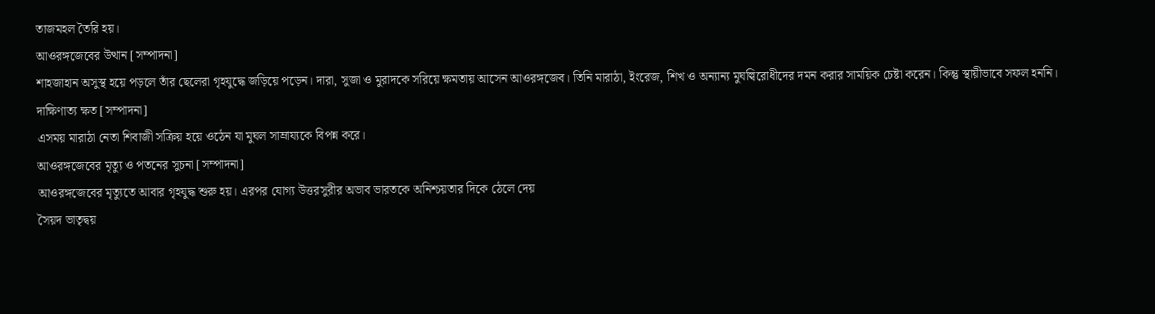তাজমহল তৈরি হয়।
আওরঙ্গজেবের উত্থান [সম্পাদনা]
শাহজাহান অসুস্থ হয়ে পড়লে তাঁর ছেলেরা গৃহযুদ্ধে জড়িয়ে পড়েন। দারা, সুজা ও মুরাদকে সরিয়ে ক্ষমতায় আসেন আওরঙ্গজেব। তিনি মারাঠা, ইংরেজ, শিখ ও অন্যান্য মুঘল্বিরোধীদের দমন করার সাময়িক চেষ্টা করেন। কিন্তু স্থায়ীভাবে সফল হননি।
দাক্ষিণাত্য ক্ষত [সম্পাদনা]
এসময় মারাঠা নেতা শিবাজী সক্রিয় হয়ে ওঠেন যা মুঘল সাম্রায্যকে বিপন্ন করে।
আওরঙ্গজেবের মৃত্যু ও পতনের সুচনা [সম্পাদনা]
আওরঙ্গজেবের মৃত্যুতে আবার গৃহযুদ্ধ শুরু হয়। এরপর যোগ্য উত্তরসুরীর অভাব ভারতকে অনিশ্চয়তার দিকে ঠেলে দেয়
সৈয়দ ভাতৃদ্বয়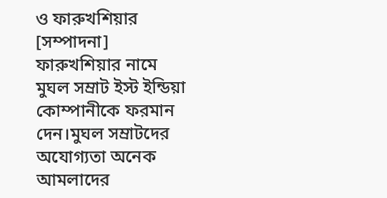ও ফারুখশিয়ার [সম্পাদনা]
ফারুখশিয়ার নামে মুঘল সম্রাট ইস্ট ইন্ডিয়া কোম্পানীকে ফরমান দেন।মুঘল সম্রাটদের অযোগ্যতা অনেক আমলাদের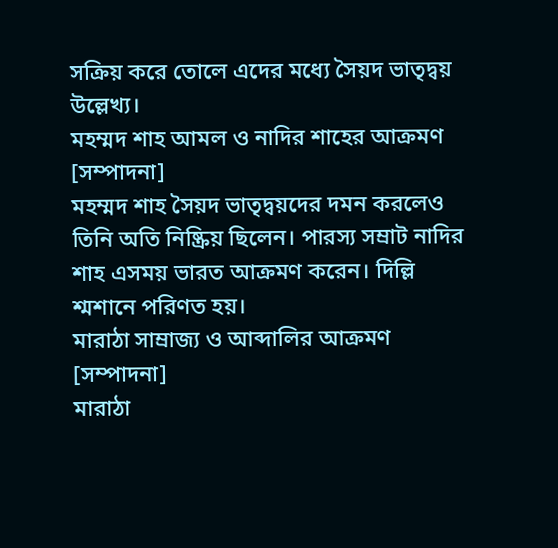সক্রিয় করে তোলে এদের মধ্যে সৈয়দ ভাতৃদ্বয় উল্লেখ্য।
মহম্মদ শাহ আমল ও নাদির শাহের আক্রমণ [সম্পাদনা]
মহম্মদ শাহ সৈয়দ ভাতৃদ্বয়দের দমন করলেও তিনি অতি নিষ্ক্রিয় ছিলেন। পারস্য সম্রাট নাদির শাহ এসময় ভারত আক্রমণ করেন। দিল্লি শ্মশানে পরিণত হয়।
মারাঠা সাম্রাজ্য ও আব্দালির আক্রমণ [সম্পাদনা]
মারাঠা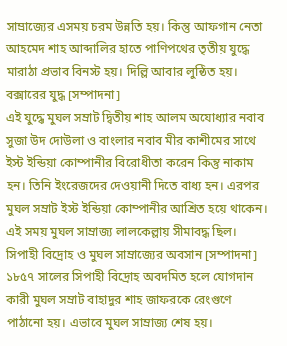সাম্রাজ্যের এসময় চরম উন্নতি হয়। কিন্তু আফগান নেতা আহমেদ শাহ আব্দালির হাতে পাণিপথের তৃতীয় যুদ্ধে মারাঠা প্রভাব বিনস্ট হয়। দিল্লি আবার লুন্ঠিত হয়।
বক্সারের যুদ্ধ [সম্পাদনা]
এই যুদ্ধে মুঘল সম্রাট দ্বিতীয় শাহ আলম অযোধ্যার নবাব সুজা উদ দোউলা ও বাংলার নবাব মীর কাশীমের সাথে ইস্ট ইন্ডিয়া কোম্পানীর বিরোধীতা করেন কিন্তু নাকাম হন। তিনি ইংরেজদের দেওয়ানী দিতে বাধ্য হন। এরপর মুঘল সম্রাট ইস্ট ইন্ডিয়া কোম্পানীর আশ্রিত হয়ে থাকেন। এই সময় মুঘল সাম্রাজ্য লালকেল্লায় সীমাবদ্ধ ছিল।
সিপাহী বিদ্রোহ ও মুঘল সাম্রাজ্যের অবসান [সম্পাদনা]
১৮৫৭ সালের সিপাহী বিদ্রোহ অবদমিত হলে যোগদান কারী মুঘল সম্রাট বাহাদুর শাহ জাফরকে রেংগুণে পাঠানো হয়। এভাবে মুঘল সাম্রাজ্য শেষ হয়।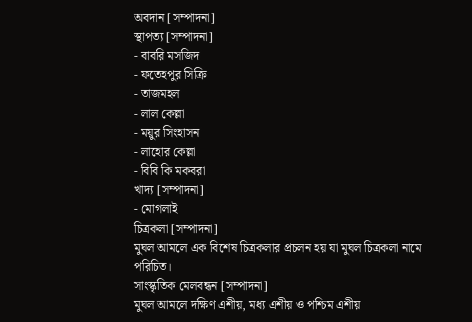অবদান [সম্পাদনা]
স্থাপত্য [সম্পাদনা]
- বাবরি মসজিদ
- ফতেহপুর সিক্রি
- তাজমহল
- লাল কেল্লা
- ময়ুর সিংহাসন
- লাহোর কেল্লা
- বিবি কি মকবরা
খাদ্য [সম্পাদনা]
- মোগলাই
চিত্রকলা [সম্পাদনা]
মুঘল আমলে এক বিশেষ চিত্রকলার প্রচলন হয় যা মুঘল চিত্রকলা নামে পরিচিত।
সাংস্কৃতিক মেলবন্ধন [সম্পাদনা]
মুঘল আমলে দক্ষিণ এশীয়, মধ্য এশীয় ও পশ্চিম এশীয়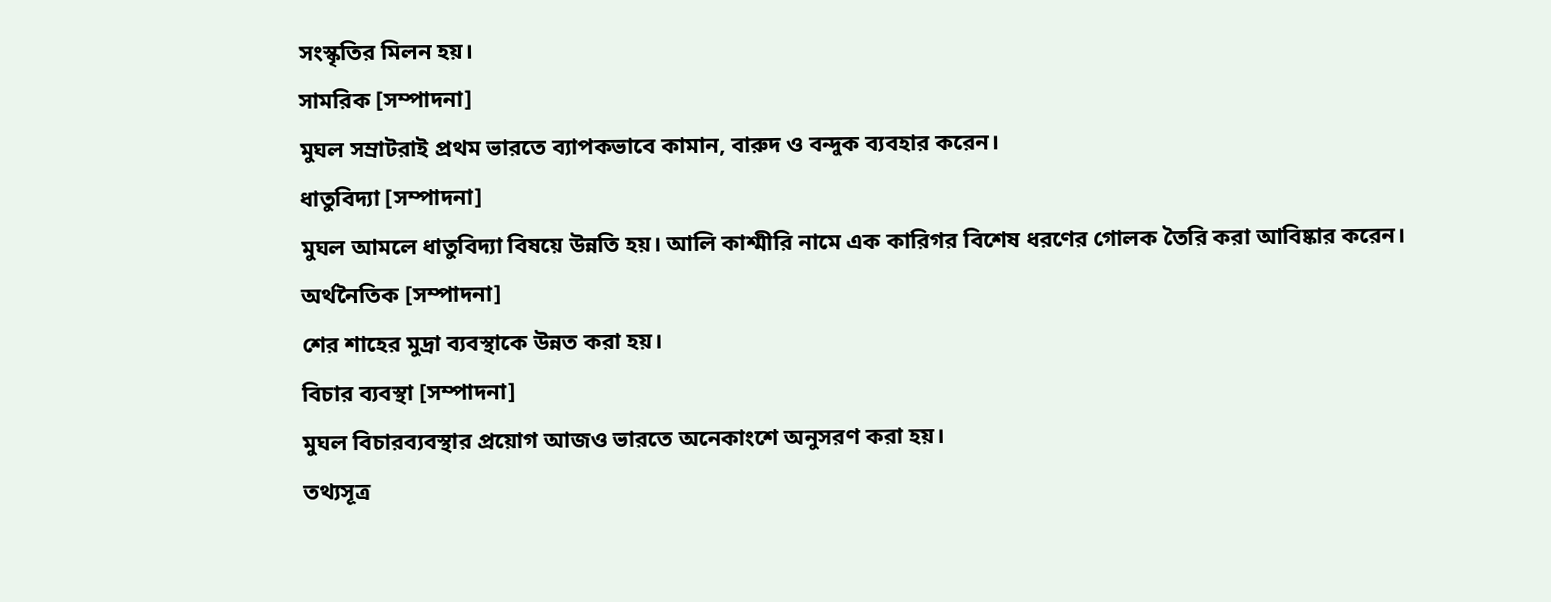সংস্কৃতির মিলন হয়।
সামরিক [সম্পাদনা]
মুঘল সম্রাটরাই প্রথম ভারতে ব্যাপকভাবে কামান, বারুদ ও বন্দুক ব্যবহার করেন।
ধাতুবিদ্যা [সম্পাদনা]
মুঘল আমলে ধাতুবিদ্যা বিষয়ে উন্নতি হয়। আলি কাশ্মীরি নামে এক কারিগর বিশেষ ধরণের গোলক তৈরি করা আবিষ্কার করেন।
অর্থনৈতিক [সম্পাদনা]
শের শাহের মুদ্রা ব্যবস্থাকে উন্নত করা হয়।
বিচার ব্যবস্থা [সম্পাদনা]
মুঘল বিচারব্যবস্থার প্রয়োগ আজও ভারতে অনেকাংশে অনুসরণ করা হয়।
তথ্যসূত্র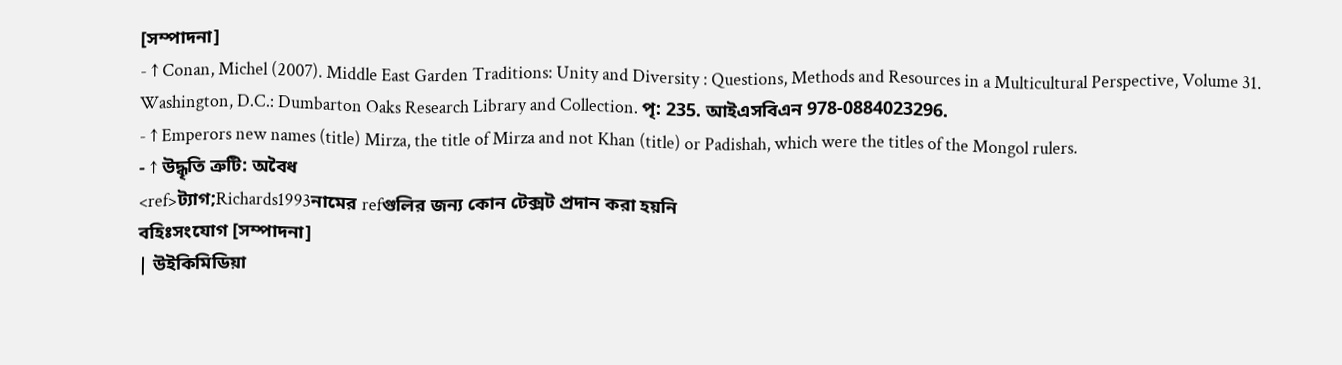[সম্পাদনা]
- ↑ Conan, Michel (2007). Middle East Garden Traditions: Unity and Diversity : Questions, Methods and Resources in a Multicultural Perspective, Volume 31. Washington, D.C.: Dumbarton Oaks Research Library and Collection. পৃ: 235. আইএসবিএন 978-0884023296.
- ↑ Emperors new names (title) Mirza, the title of Mirza and not Khan (title) or Padishah, which were the titles of the Mongol rulers.
- ↑ উদ্ধৃতি ত্রুটি: অবৈধ
<ref>ট্যাগ;Richards1993নামের refগুলির জন্য কোন টেক্সট প্রদান করা হয়নি
বহিঃসংযোগ [সম্পাদনা]
| উইকিমিডিয়া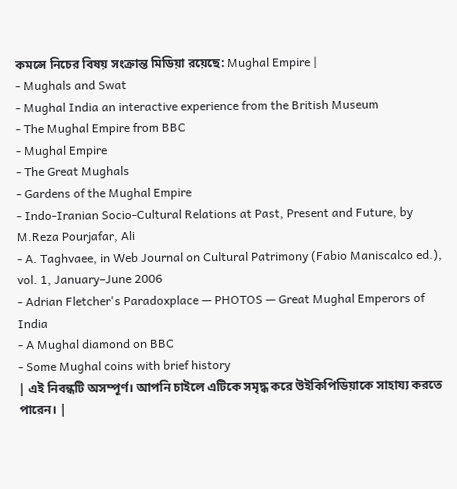কমন্সে নিচের বিষয় সংক্রান্ত মিডিয়া রয়েছে: Mughal Empire |
- Mughals and Swat
- Mughal India an interactive experience from the British Museum
- The Mughal Empire from BBC
- Mughal Empire
- The Great Mughals
- Gardens of the Mughal Empire
- Indo-Iranian Socio-Cultural Relations at Past, Present and Future, by M.Reza Pourjafar, Ali
- A. Taghvaee, in Web Journal on Cultural Patrimony (Fabio Maniscalco ed.), vol. 1, January–June 2006
- Adrian Fletcher's Paradoxplace — PHOTOS — Great Mughal Emperors of India
- A Mughal diamond on BBC
- Some Mughal coins with brief history
| এই নিবন্ধটি অসম্পূর্ণ। আপনি চাইলে এটিকে সমৃদ্ধ করে উইকিপিডিয়াকে সাহায্য করতে পারেন। |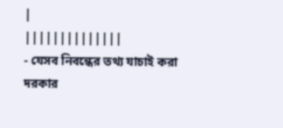|
||||||||||||||
- যেসব নিবন্ধের তথ্য যাচাই করা দরকার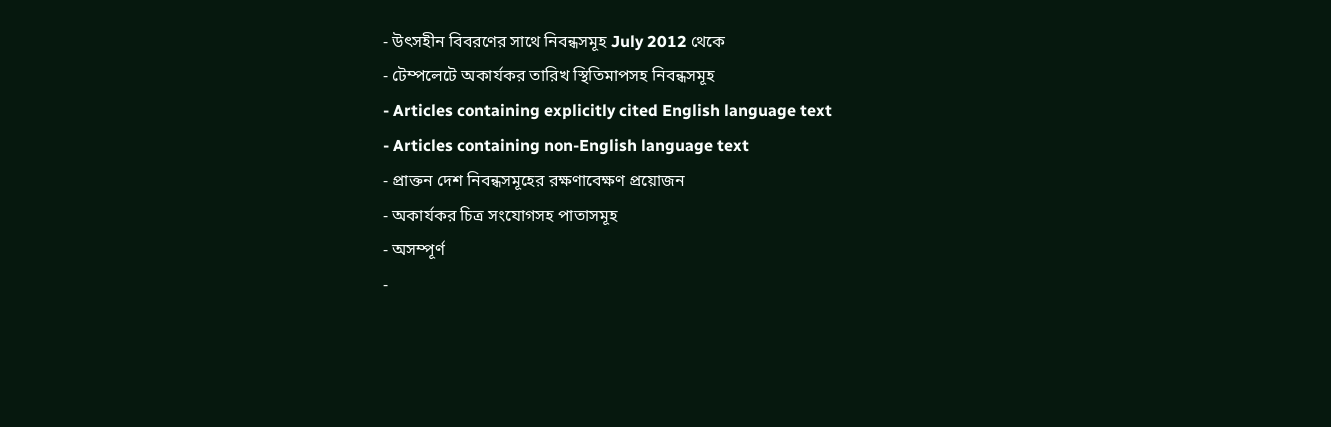- উৎসহীন বিবরণের সাথে নিবন্ধসমূহ July 2012 থেকে
- টেম্পলেটে অকার্যকর তারিখ স্থিতিমাপসহ নিবন্ধসমূহ
- Articles containing explicitly cited English language text
- Articles containing non-English language text
- প্রাক্তন দেশ নিবন্ধসমূহের রক্ষণাবেক্ষণ প্রয়োজন
- অকার্যকর চিত্র সংযোগসহ পাতাসমূহ
- অসম্পূর্ণ
-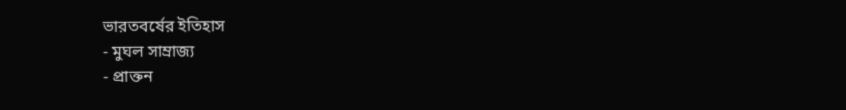ভারতবর্ষের ইতিহাস
- মুঘল সাম্রাজ্য
- প্রাক্তন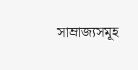সাম্রাজ্যসমূহ